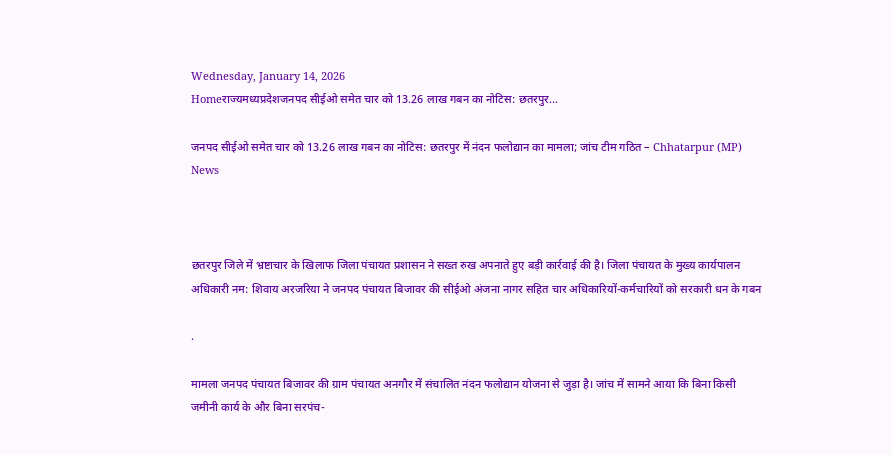Wednesday, January 14, 2026
Homeराज्यमध्यप्रदेशजनपद सीईओ समेत चार को 13.26 लाख गबन का नोटिस: छतरपुर...

जनपद सीईओ समेत चार को 13.26 लाख गबन का नोटिस: छतरपुर में नंदन फलोद्यान का मामला; जांच टीम गठित – Chhatarpur (MP) News



छतरपुर जिले में भ्रष्टाचार के खिलाफ जिला पंचायत प्रशासन ने सख्त रुख अपनाते हुए बड़ी कार्रवाई की है। जिला पंचायत के मुख्य कार्यपालन अधिकारी नम: शिवाय अरजरिया ने जनपद पंचायत बिजावर की सीईओ अंजना नागर सहित चार अधिकारियों-कर्मचारियों को सरकारी धन के गबन

.

मामला जनपद पंचायत बिजावर की ग्राम पंचायत अनगौर में संचालित नंदन फलोद्यान योजना से जुड़ा है। जांच में सामने आया कि बिना किसी जमीनी कार्य के और बिना सरपंच-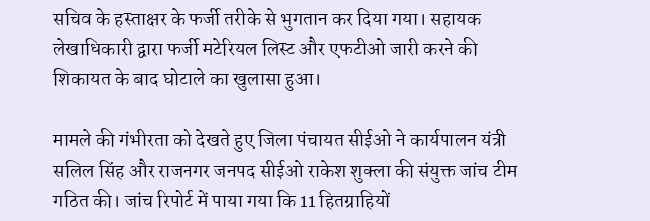सचिव के हस्ताक्षर के फर्जी तरीके से भुगतान कर दिया गया। सहायक लेखाधिकारी द्वारा फर्जी मटेरियल लिस्ट और एफटीओ जारी करने की शिकायत के बाद घोटाले का खुलासा हुआ।

मामले की गंभीरता को देखते हुए जिला पंचायत सीईओ ने कार्यपालन यंत्री सलिल सिंह और राजनगर जनपद सीईओ राकेश शुक्ला की संयुक्त जांच टीम गठित की। जांच रिपोर्ट में पाया गया कि 11 हितग्राहियों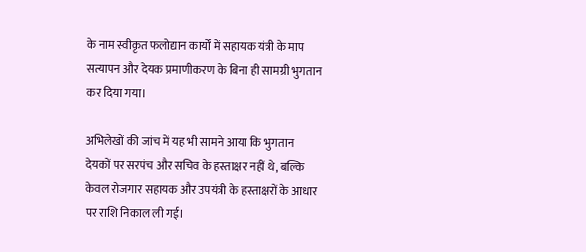के नाम स्वीकृत फलोद्यान कार्यों में सहायक यंत्री के माप सत्यापन और देयक प्रमाणीकरण के बिना ही सामग्री भुगतान कर दिया गया।

अभिलेखों की जांच में यह भी सामने आया कि भुगतान देयकों पर सरपंच और सचिव के हस्ताक्षर नहीं थे, बल्कि केवल रोजगार सहायक और उपयंत्री के हस्ताक्षरों के आधार पर राशि निकाल ली गई।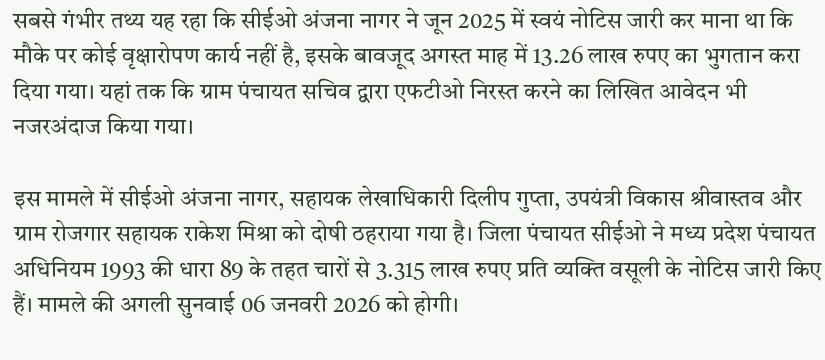सबसे गंभीर तथ्य यह रहा कि सीईओ अंजना नागर ने जून 2025 में स्वयं नोटिस जारी कर माना था कि मौके पर कोई वृक्षारोपण कार्य नहीं है, इसके बावजूद अगस्त माह में 13.26 लाख रुपए का भुगतान करा दिया गया। यहां तक कि ग्राम पंचायत सचिव द्वारा एफटीओ निरस्त करने का लिखित आवेदन भी नजरअंदाज किया गया।

इस मामले में सीईओ अंजना नागर, सहायक लेखाधिकारी दिलीप गुप्ता, उपयंत्री विकास श्रीवास्तव और ग्राम रोजगार सहायक राकेश मिश्रा को दोषी ठहराया गया है। जिला पंचायत सीईओ ने मध्य प्रदेश पंचायत अधिनियम 1993 की धारा 89 के तहत चारों से 3.315 लाख रुपए प्रति व्यक्ति वसूली के नोटिस जारी किए हैं। मामले की अगली सुनवाई 06 जनवरी 2026 को होगी।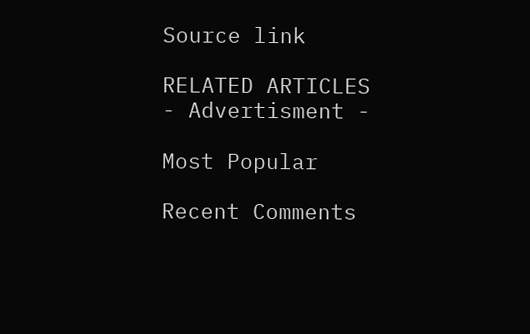Source link

RELATED ARTICLES
- Advertisment -

Most Popular

Recent Comments